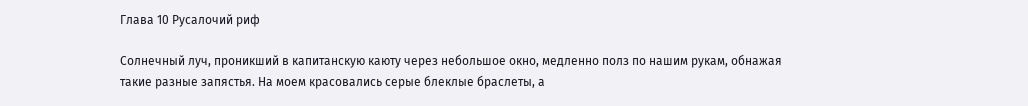Глава 10 Русалочий риф

Солнечный луч, проникший в капитанскую каюту через небольшое окно, медленно полз по нашим рукам, обнажая такие разные запястья. На моем красовались серые блеклые браслеты, а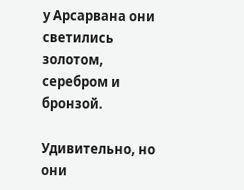у Арсарвана они светились золотом, серебром и бронзой.

Удивительно, но они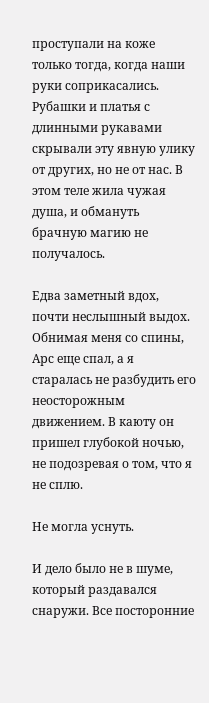проступали на коже только тогда, когда наши руки соприкасались. Рубашки и платья с длинными рукавами скрывали эту явную улику от других, но не от нас. В этом теле жила чужая душа, и обмануть брачную магию не получалось.

Едва заметный вдох, почти неслышный выдох. Обнимая меня со спины, Арс еще спал, а я старалась не разбудить его неосторожным движением. В каюту он пришел глубокой ночью, не подозревая о том, что я не сплю.

Не могла уснуть.

И дело было не в шуме, который раздавался снаружи. Все посторонние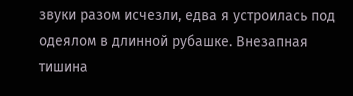звуки разом исчезли, едва я устроилась под одеялом в длинной рубашке. Внезапная тишина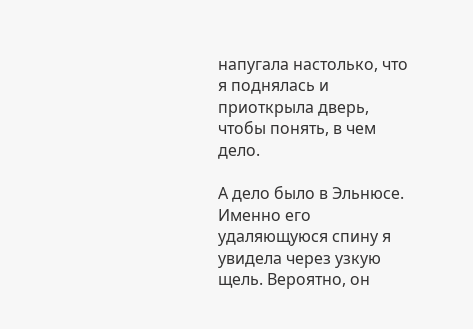напугала настолько, что я поднялась и приоткрыла дверь, чтобы понять, в чем дело.

А дело было в Эльнюсе. Именно его удаляющуюся спину я увидела через узкую щель. Вероятно, он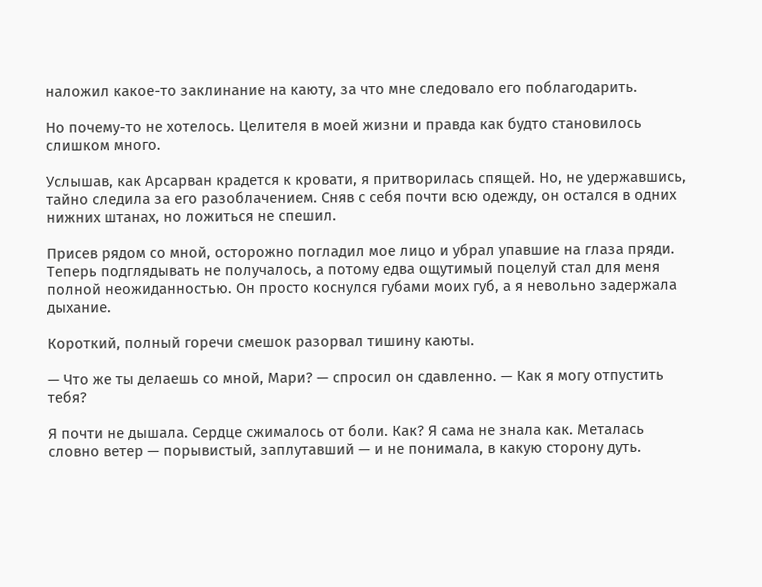наложил какое-то заклинание на каюту, за что мне следовало его поблагодарить.

Но почему-то не хотелось. Целителя в моей жизни и правда как будто становилось слишком много.

Услышав, как Арсарван крадется к кровати, я притворилась спящей. Но, не удержавшись, тайно следила за его разоблачением. Сняв с себя почти всю одежду, он остался в одних нижних штанах, но ложиться не спешил.

Присев рядом со мной, осторожно погладил мое лицо и убрал упавшие на глаза пряди. Теперь подглядывать не получалось, а потому едва ощутимый поцелуй стал для меня полной неожиданностью. Он просто коснулся губами моих губ, а я невольно задержала дыхание.

Короткий, полный горечи смешок разорвал тишину каюты.

— Что же ты делаешь со мной, Мари? — спросил он сдавленно. — Как я могу отпустить тебя?

Я почти не дышала. Сердце сжималось от боли. Как? Я сама не знала как. Металась словно ветер — порывистый, заплутавший — и не понимала, в какую сторону дуть.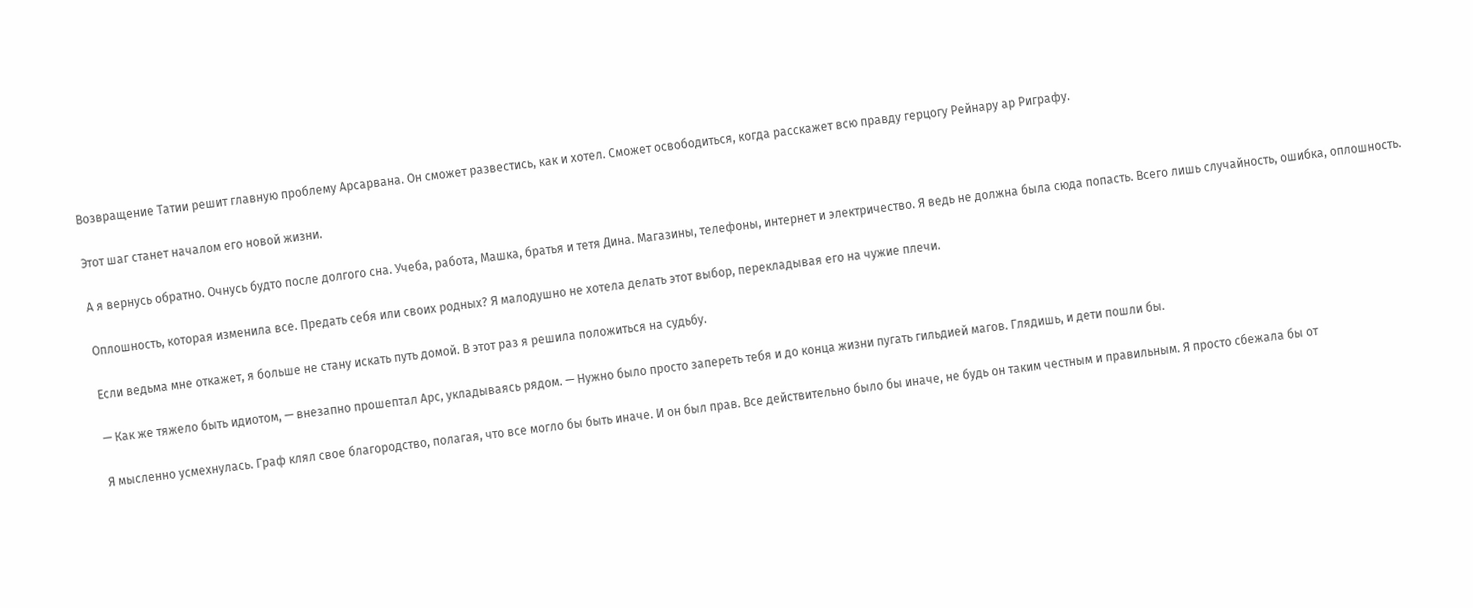Возвращение Татии решит главную проблему Арсарвана. Он сможет развестись, как и хотел. Сможет освободиться, когда расскажет всю правду герцогу Рейнару ар Риграфу.

Этот шаг станет началом его новой жизни.

А я вернусь обратно. Очнусь будто после долгого сна. Учеба, работа, Машка, братья и тетя Дина. Магазины, телефоны, интернет и электричество. Я ведь не должна была сюда попасть. Всего лишь случайность, ошибка, оплошность.

Оплошность, которая изменила все. Предать себя или своих родных? Я малодушно не хотела делать этот выбор, перекладывая его на чужие плечи.

Если ведьма мне откажет, я больше не стану искать путь домой. В этот раз я решила положиться на судьбу.

— Как же тяжело быть идиотом, — внезапно прошептал Арс, укладываясь рядом. — Нужно было просто запереть тебя и до конца жизни пугать гильдией магов. Глядишь, и дети пошли бы.

Я мысленно усмехнулась. Граф клял свое благородство, полагая, что все могло бы быть иначе. И он был прав. Все действительно было бы иначе, не будь он таким честным и правильным. Я просто сбежала бы от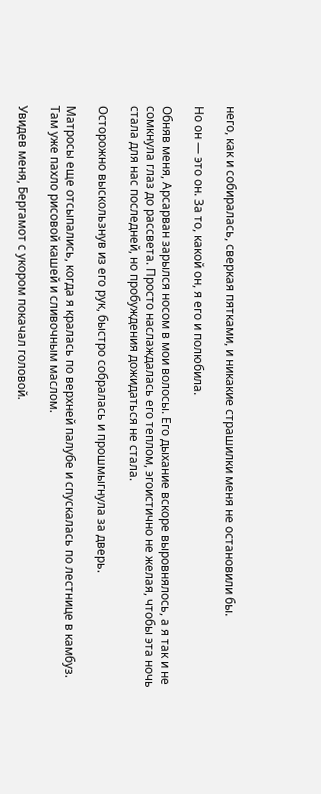него, как и собиралась, сверкая пятками, и никакие страшилки меня не остановили бы.

Но он — это он. За то, какой он, я его и полюбила.

Обняв меня, Арсарван зарылся носом в мои волосы. Его дыхание вскоре выровнялось, а я так и не сомкнула глаз до рассвета. Просто наслаждалась его теплом, эгоистично не желая, чтобы эта ночь стала для нас последней, но пробуждения дожидаться не стала.

Осторожно выскользнув из его рук, быстро собралась и прошмыгнула за дверь.

Матросы еще отсыпались, когда я кралась по верхней палубе и спускалась по лестнице в камбуз. Там уже пахло рисовой кашей и сливочным маслом.

Увидев меня, Бергамот с укором покачал головой.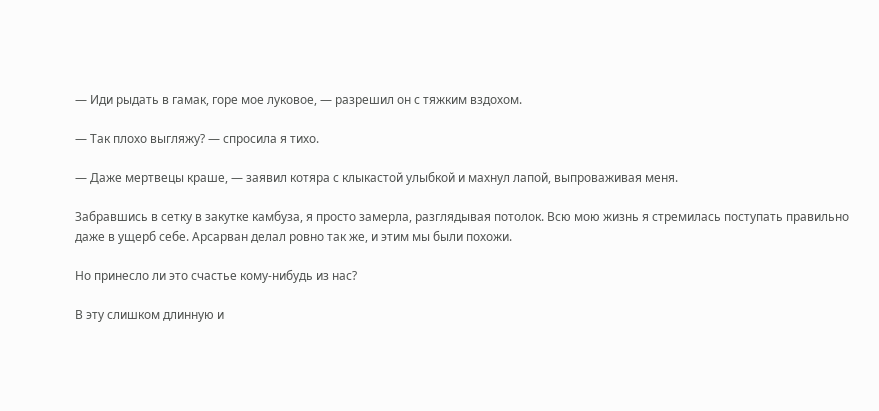— Иди рыдать в гамак, горе мое луковое, — разрешил он с тяжким вздохом.

— Так плохо выгляжу? — спросила я тихо.

— Даже мертвецы краше, — заявил котяра с клыкастой улыбкой и махнул лапой, выпроваживая меня.

Забравшись в сетку в закутке камбуза, я просто замерла, разглядывая потолок. Всю мою жизнь я стремилась поступать правильно даже в ущерб себе. Арсарван делал ровно так же, и этим мы были похожи.

Но принесло ли это счастье кому-нибудь из нас?

В эту слишком длинную и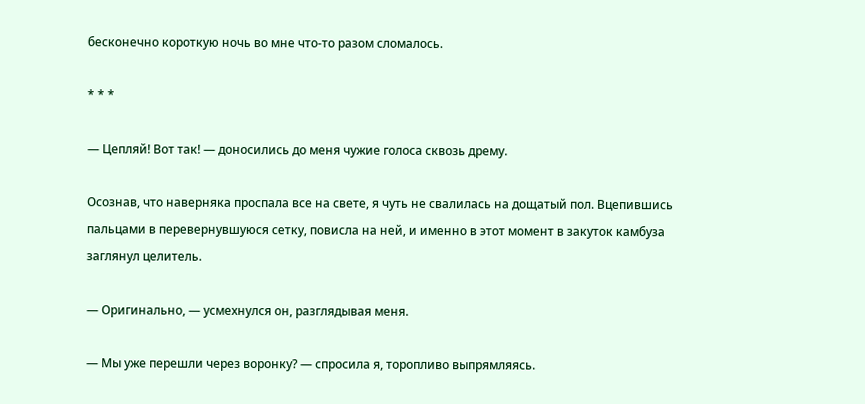бесконечно короткую ночь во мне что-то разом сломалось.

* * *

— Цепляй! Вот так! — доносились до меня чужие голоса сквозь дрему.

Осознав, что наверняка проспала все на свете, я чуть не свалилась на дощатый пол. Вцепившись пальцами в перевернувшуюся сетку, повисла на ней, и именно в этот момент в закуток камбуза заглянул целитель.

— Оригинально, — усмехнулся он, разглядывая меня.

— Мы уже перешли через воронку? — спросила я, торопливо выпрямляясь.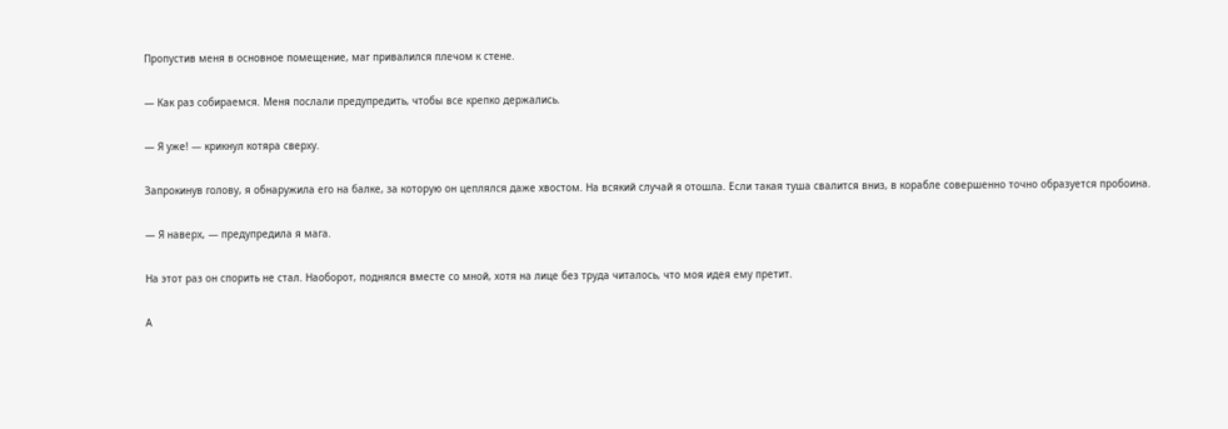Пропустив меня в основное помещение, маг привалился плечом к стене.

— Как раз собираемся. Меня послали предупредить, чтобы все крепко держались.

— Я уже! — крикнул котяра сверху.

Запрокинув голову, я обнаружила его на балке, за которую он цеплялся даже хвостом. На всякий случай я отошла. Если такая туша свалится вниз, в корабле совершенно точно образуется пробоина.

— Я наверх, — предупредила я мага.

На этот раз он спорить не стал. Наоборот, поднялся вместе со мной, хотя на лице без труда читалось, что моя идея ему претит.

А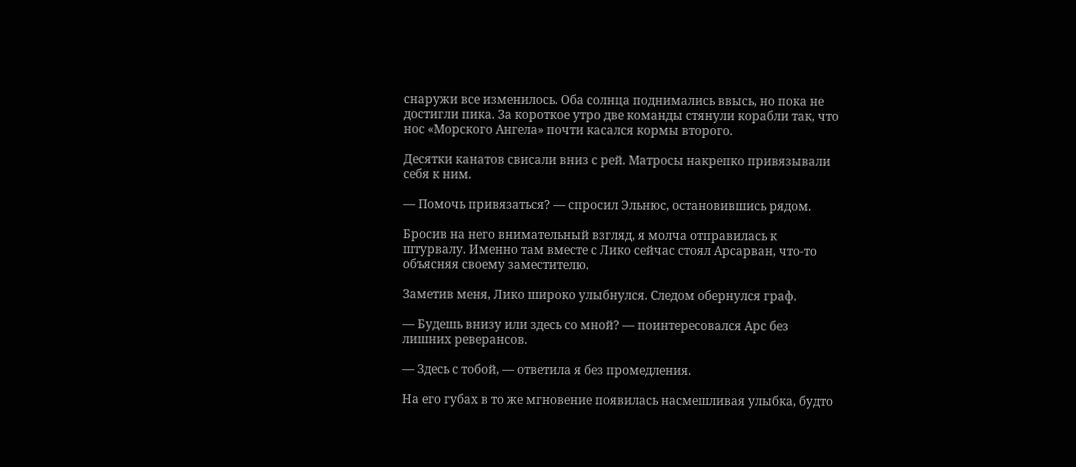снаружи все изменилось. Оба солнца поднимались ввысь, но пока не достигли пика. За короткое утро две команды стянули корабли так, что нос «Морского Ангела» почти касался кормы второго.

Десятки канатов свисали вниз с рей. Матросы накрепко привязывали себя к ним.

— Помочь привязаться? — спросил Эльнюс, остановившись рядом.

Бросив на него внимательный взгляд, я молча отправилась к штурвалу. Именно там вместе с Лико сейчас стоял Арсарван, что-то объясняя своему заместителю.

Заметив меня, Лико широко улыбнулся. Следом обернулся граф.

— Будешь внизу или здесь со мной? — поинтересовался Арс без лишних реверансов.

— Здесь с тобой, — ответила я без промедления.

На его губах в то же мгновение появилась насмешливая улыбка, будто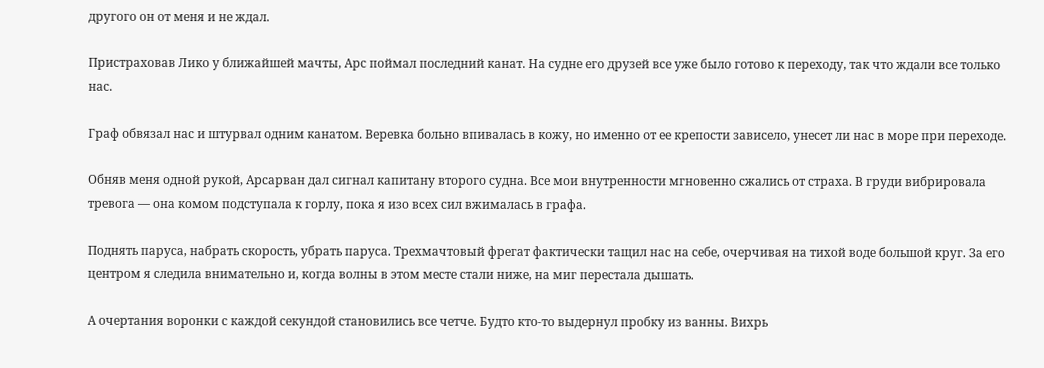другого он от меня и не ждал.

Пристраховав Лико у ближайшей мачты, Арс поймал последний канат. На судне его друзей все уже было готово к переходу, так что ждали все только нас.

Граф обвязал нас и штурвал одним канатом. Веревка больно впивалась в кожу, но именно от ее крепости зависело, унесет ли нас в море при переходе.

Обняв меня одной рукой, Арсарван дал сигнал капитану второго судна. Все мои внутренности мгновенно сжались от страха. В груди вибрировала тревога — она комом подступала к горлу, пока я изо всех сил вжималась в графа.

Поднять паруса, набрать скорость, убрать паруса. Трехмачтовый фрегат фактически тащил нас на себе, очерчивая на тихой воде большой круг. За его центром я следила внимательно и, когда волны в этом месте стали ниже, на миг перестала дышать.

А очертания воронки с каждой секундой становились все четче. Будто кто-то выдернул пробку из ванны. Вихрь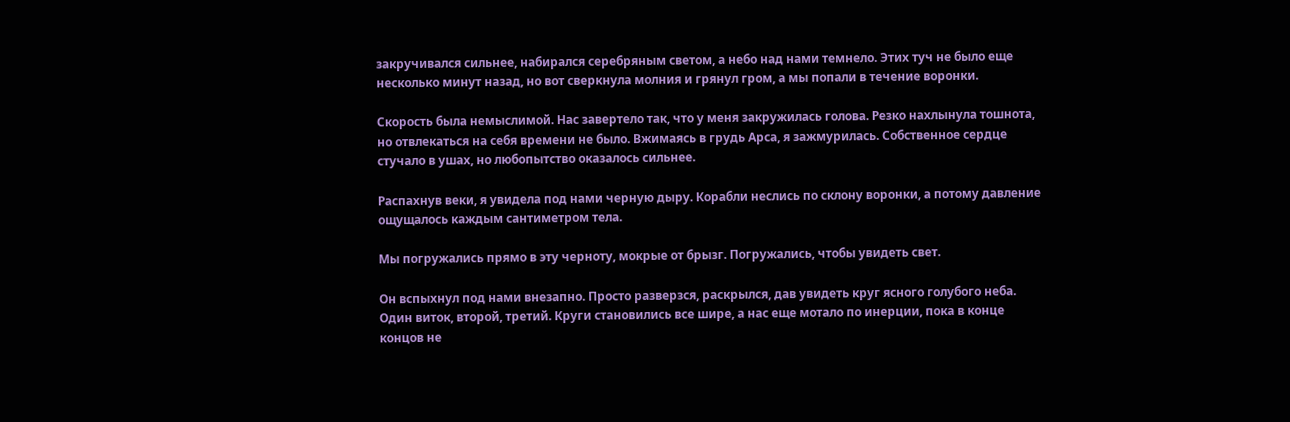закручивался сильнее, набирался серебряным светом, а небо над нами темнело. Этих туч не было еще несколько минут назад, но вот сверкнула молния и грянул гром, а мы попали в течение воронки.

Скорость была немыслимой. Нас завертело так, что у меня закружилась голова. Резко нахлынула тошнота, но отвлекаться на себя времени не было. Вжимаясь в грудь Арса, я зажмурилась. Собственное сердце стучало в ушах, но любопытство оказалось сильнее.

Распахнув веки, я увидела под нами черную дыру. Корабли неслись по склону воронки, а потому давление ощущалось каждым сантиметром тела.

Мы погружались прямо в эту черноту, мокрые от брызг. Погружались, чтобы увидеть свет.

Он вспыхнул под нами внезапно. Просто разверзся, раскрылся, дав увидеть круг ясного голубого неба. Один виток, второй, третий. Круги становились все шире, а нас еще мотало по инерции, пока в конце концов не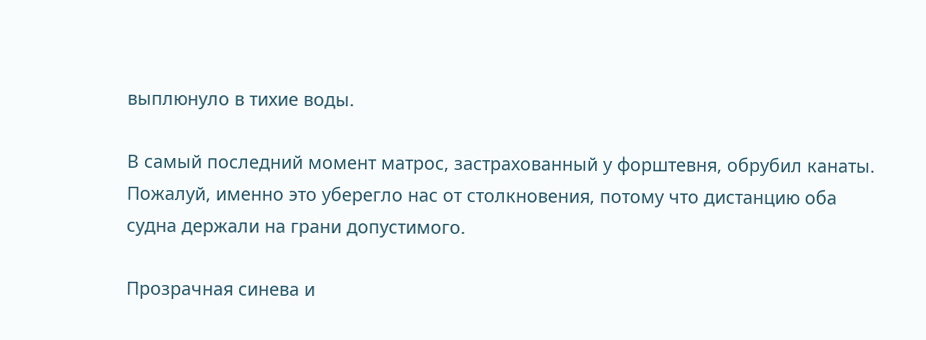выплюнуло в тихие воды.

В самый последний момент матрос, застрахованный у форштевня, обрубил канаты. Пожалуй, именно это уберегло нас от столкновения, потому что дистанцию оба судна держали на грани допустимого.

Прозрачная синева и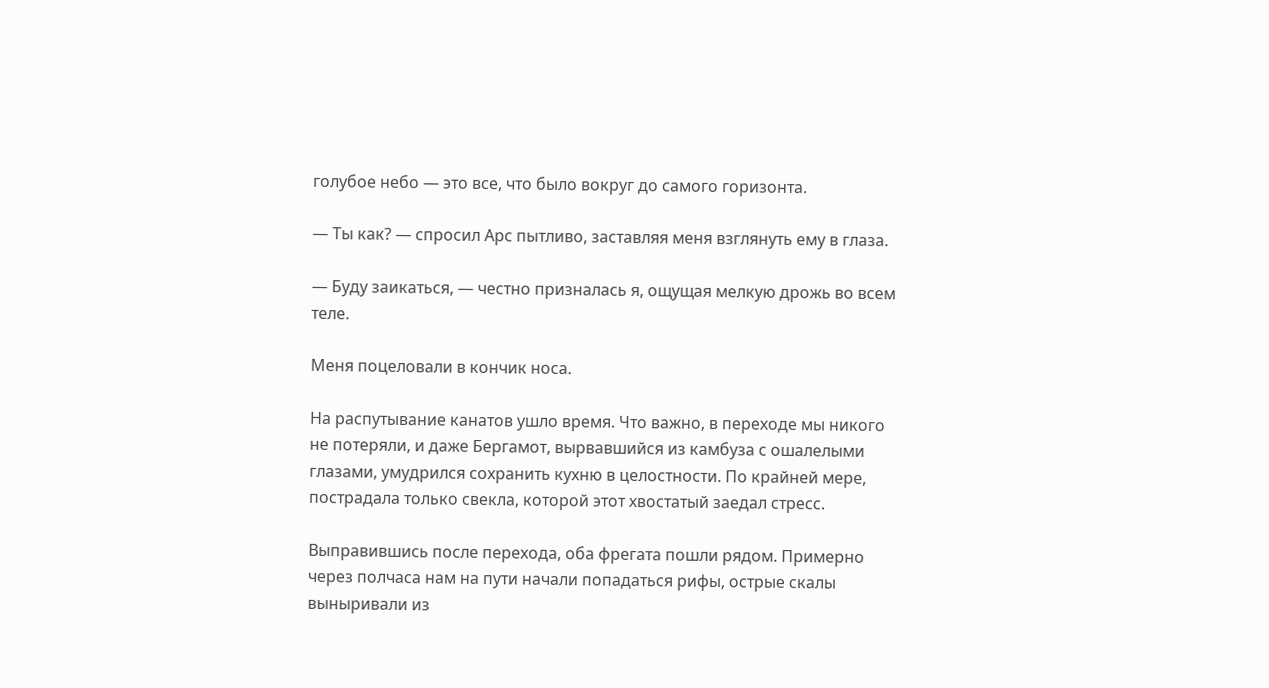голубое небо — это все, что было вокруг до самого горизонта.

— Ты как? — спросил Арс пытливо, заставляя меня взглянуть ему в глаза.

— Буду заикаться, — честно призналась я, ощущая мелкую дрожь во всем теле.

Меня поцеловали в кончик носа.

На распутывание канатов ушло время. Что важно, в переходе мы никого не потеряли, и даже Бергамот, вырвавшийся из камбуза с ошалелыми глазами, умудрился сохранить кухню в целостности. По крайней мере, пострадала только свекла, которой этот хвостатый заедал стресс.

Выправившись после перехода, оба фрегата пошли рядом. Примерно через полчаса нам на пути начали попадаться рифы, острые скалы выныривали из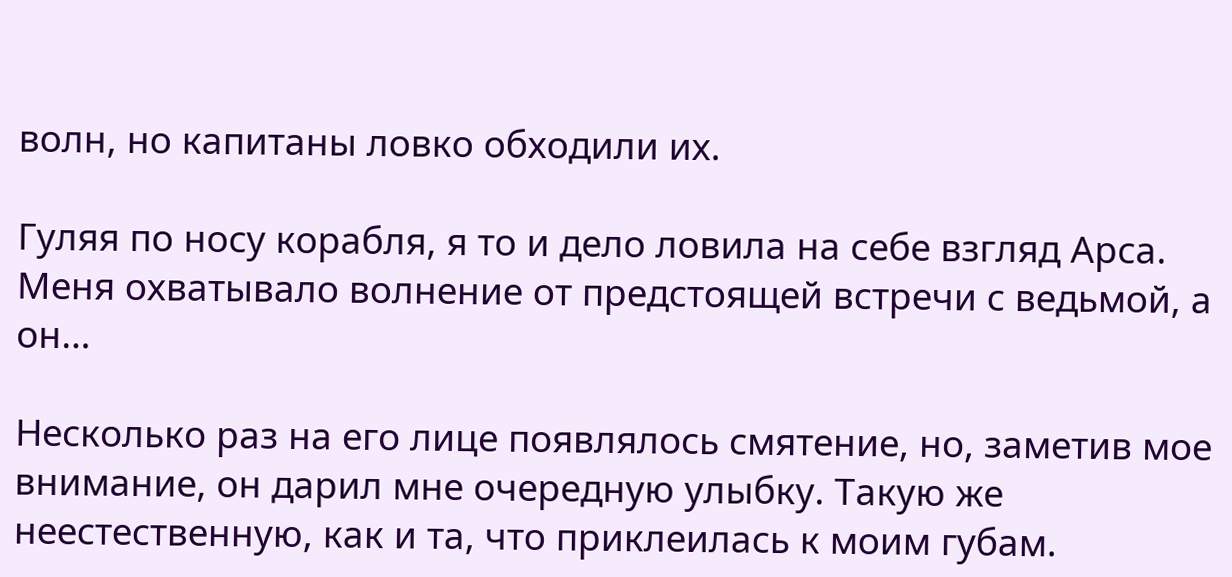волн, но капитаны ловко обходили их.

Гуляя по носу корабля, я то и дело ловила на себе взгляд Арса. Меня охватывало волнение от предстоящей встречи с ведьмой, а он…

Несколько раз на его лице появлялось смятение, но, заметив мое внимание, он дарил мне очередную улыбку. Такую же неестественную, как и та, что приклеилась к моим губам.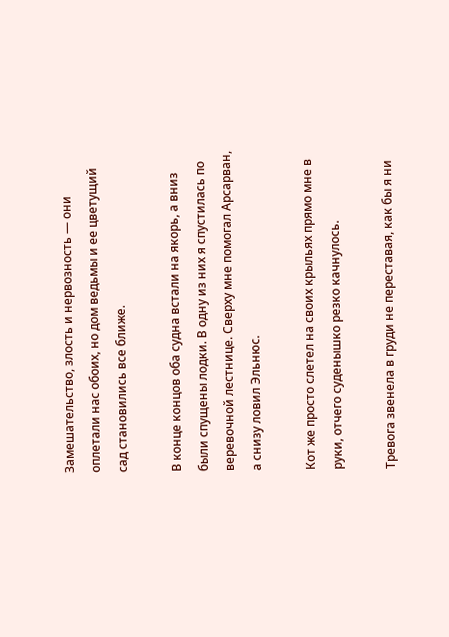Замешательство, злость и нервозность — они оплетали нас обоих, но дом ведьмы и ее цветущий сад становились все ближе.

В конце концов оба судна встали на якорь, а вниз были спущены лодки. В одну из них я спустилась по веревочной лестнице. Сверху мне помогал Арсарван, а снизу ловил Эльнюс.

Кот же просто слетел на своих крыльях прямо мне в руки, отчего суденышко резко качнулось.

Тревога звенела в груди не переставая, как бы я ни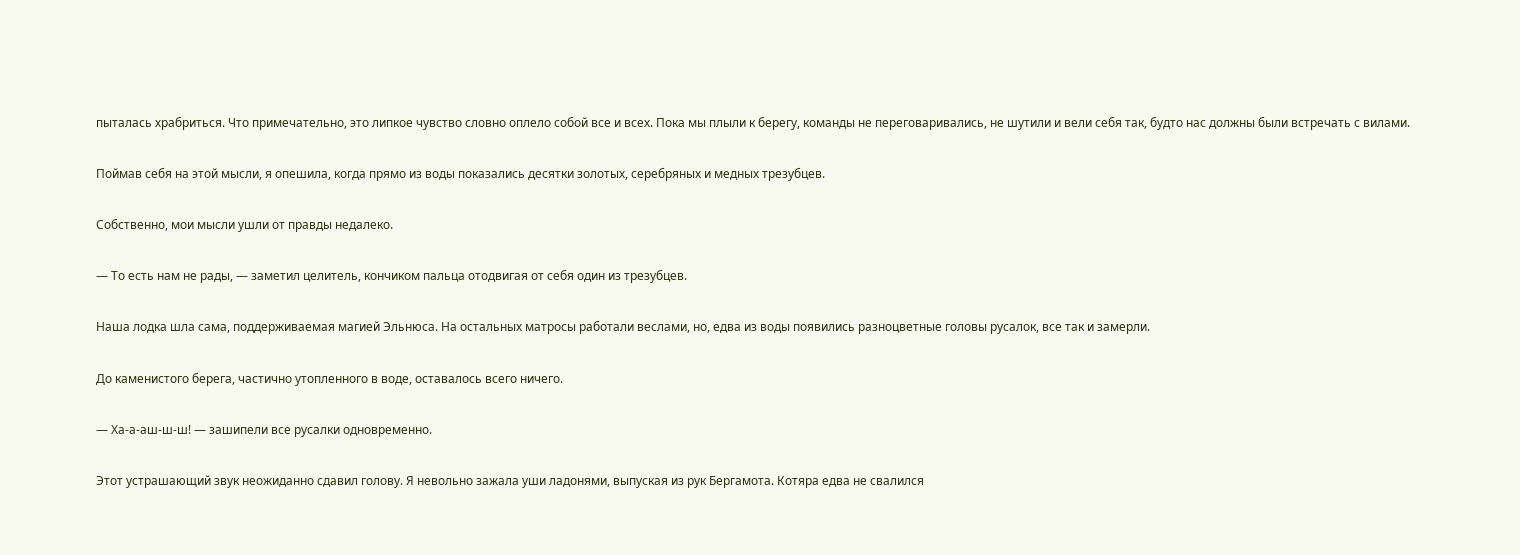пыталась храбриться. Что примечательно, это липкое чувство словно оплело собой все и всех. Пока мы плыли к берегу, команды не переговаривались, не шутили и вели себя так, будто нас должны были встречать с вилами.

Поймав себя на этой мысли, я опешила, когда прямо из воды показались десятки золотых, серебряных и медных трезубцев.

Собственно, мои мысли ушли от правды недалеко.

— То есть нам не рады, — заметил целитель, кончиком пальца отодвигая от себя один из трезубцев.

Наша лодка шла сама, поддерживаемая магией Эльнюса. На остальных матросы работали веслами, но, едва из воды появились разноцветные головы русалок, все так и замерли.

До каменистого берега, частично утопленного в воде, оставалось всего ничего.

— Ха-а-аш-ш-ш! — зашипели все русалки одновременно.

Этот устрашающий звук неожиданно сдавил голову. Я невольно зажала уши ладонями, выпуская из рук Бергамота. Котяра едва не свалился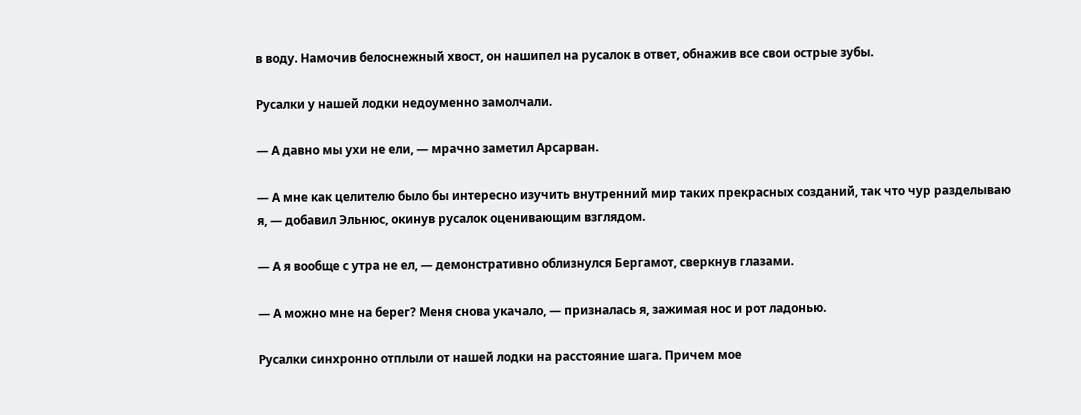в воду. Намочив белоснежный хвост, он нашипел на русалок в ответ, обнажив все свои острые зубы.

Русалки у нашей лодки недоуменно замолчали.

— А давно мы ухи не ели, — мрачно заметил Арсарван.

— А мне как целителю было бы интересно изучить внутренний мир таких прекрасных созданий, так что чур разделываю я, — добавил Эльнюс, окинув русалок оценивающим взглядом.

— А я вообще с утра не ел, — демонстративно облизнулся Бергамот, сверкнув глазами.

— А можно мне на берег? Меня снова укачало, — призналась я, зажимая нос и рот ладонью.

Русалки синхронно отплыли от нашей лодки на расстояние шага. Причем мое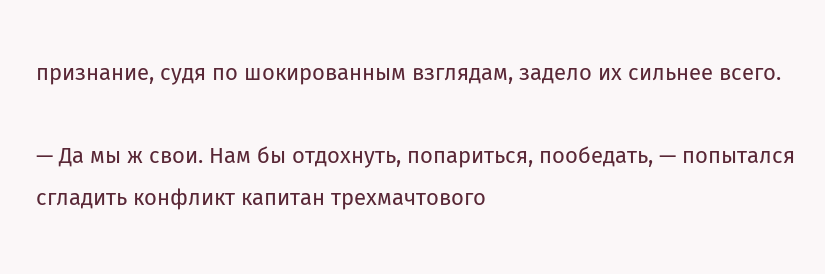признание, судя по шокированным взглядам, задело их сильнее всего.

— Да мы ж свои. Нам бы отдохнуть, попариться, пообедать, — попытался сгладить конфликт капитан трехмачтового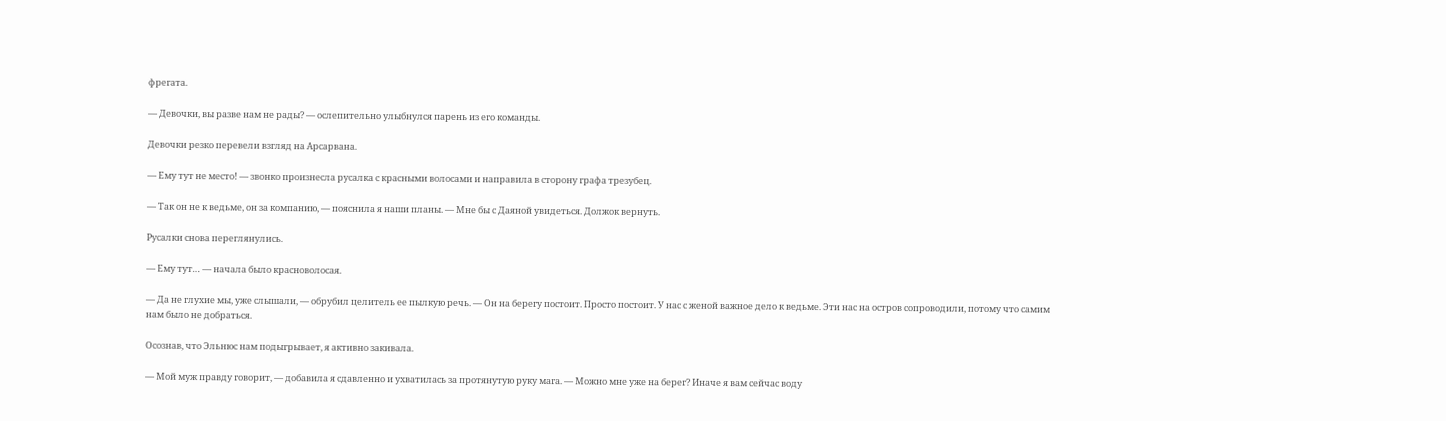фрегата.

— Девочки, вы разве нам не рады? — ослепительно улыбнулся парень из его команды.

Девочки резко перевели взгляд на Арсарвана.

— Ему тут не место! — звонко произнесла русалка с красными волосами и направила в сторону графа трезубец.

— Так он не к ведьме, он за компанию, — пояснила я наши планы. — Мне бы с Даяной увидеться. Должок вернуть.

Русалки снова переглянулись.

— Ему тут… — начала было красноволосая.

— Да не глухие мы, уже слышали, — обрубил целитель ее пылкую речь. — Он на берегу постоит. Просто постоит. У нас с женой важное дело к ведьме. Эти нас на остров сопроводили, потому что самим нам было не добраться.

Осознав, что Эльнюс нам подыгрывает, я активно закивала.

— Мой муж правду говорит, — добавила я сдавленно и ухватилась за протянутую руку мага. — Можно мне уже на берег? Иначе я вам сейчас воду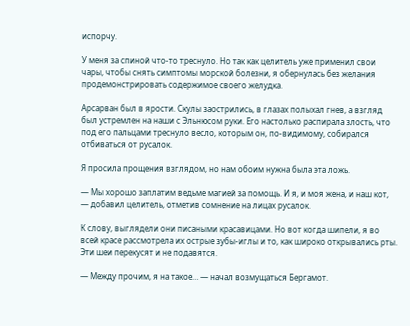испорчу.

У меня за спиной что-то треснуло. Но так как целитель уже применил свои чары, чтобы снять симптомы морской болезни, я обернулась без желания продемонстрировать содержимое своего желудка.

Арсарван был в ярости. Скулы заострились, в глазах полыхал гнев, а взгляд был устремлен на наши с Эльнюсом руки. Его настолько распирала злость, что под его пальцами треснуло весло, которым он, по-видимому, собирался отбиваться от русалок.

Я просила прощения взглядом, но нам обоим нужна была эта ложь.

— Мы хорошо заплатим ведьме магией за помощь. И я, и моя жена, и наш кот, — добавил целитель, отметив сомнение на лицах русалок.

К слову, выглядели они писаными красавицами. Но вот когда шипели, я во всей красе рассмотрела их острые зубы-иглы и то, как широко открывались рты. Эти шеи перекусят и не подавятся.

— Между прочим, я на такое… — начал возмущаться Бергамот.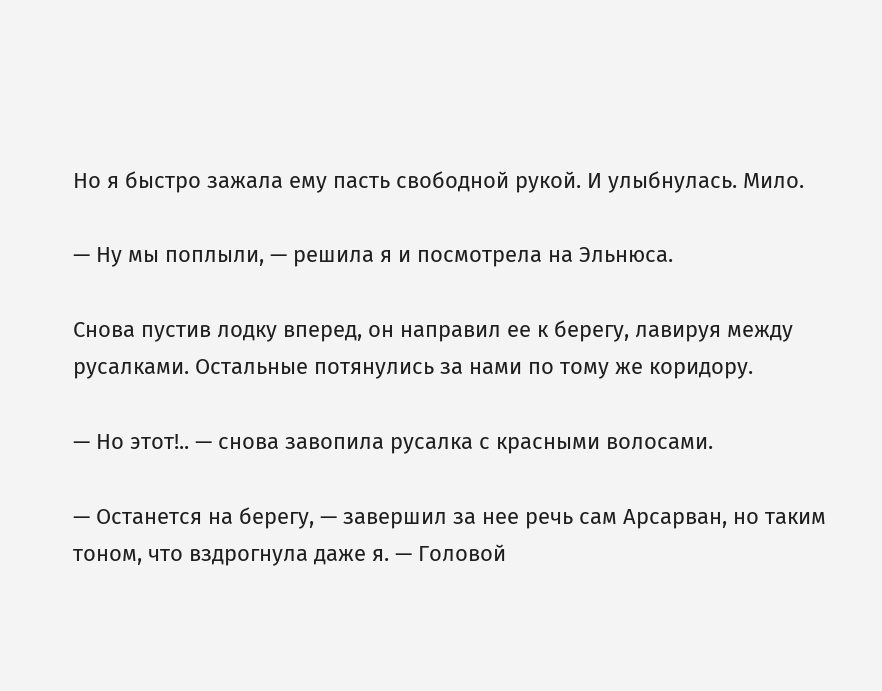Но я быстро зажала ему пасть свободной рукой. И улыбнулась. Мило.

— Ну мы поплыли, — решила я и посмотрела на Эльнюса.

Снова пустив лодку вперед, он направил ее к берегу, лавируя между русалками. Остальные потянулись за нами по тому же коридору.

— Но этот!.. — снова завопила русалка с красными волосами.

— Останется на берегу, — завершил за нее речь сам Арсарван, но таким тоном, что вздрогнула даже я. — Головой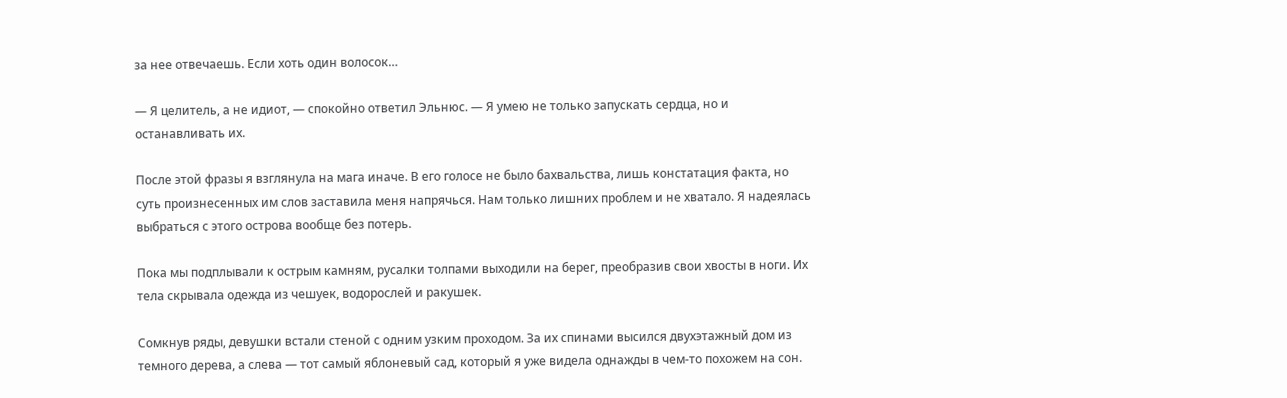за нее отвечаешь. Если хоть один волосок…

— Я целитель, а не идиот, — спокойно ответил Эльнюс. — Я умею не только запускать сердца, но и останавливать их.

После этой фразы я взглянула на мага иначе. В его голосе не было бахвальства, лишь констатация факта, но суть произнесенных им слов заставила меня напрячься. Нам только лишних проблем и не хватало. Я надеялась выбраться с этого острова вообще без потерь.

Пока мы подплывали к острым камням, русалки толпами выходили на берег, преобразив свои хвосты в ноги. Их тела скрывала одежда из чешуек, водорослей и ракушек.

Сомкнув ряды, девушки встали стеной с одним узким проходом. За их спинами высился двухэтажный дом из темного дерева, а слева — тот самый яблоневый сад, который я уже видела однажды в чем-то похожем на сон.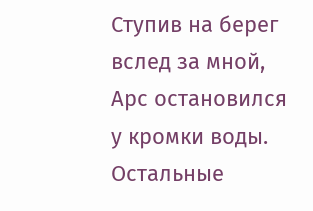Ступив на берег вслед за мной, Арс остановился у кромки воды. Остальные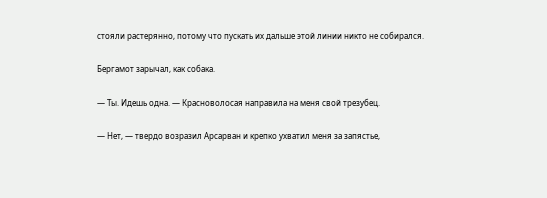стояли растерянно, потому что пускать их дальше этой линии никто не собирался.

Бергамот зарычал, как собака.

— Ты. Идешь одна. — Красноволосая направила на меня свой трезубец.

— Нет, — твердо возразил Арсарван и крепко ухватил меня за запястье,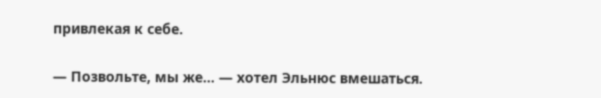привлекая к себе.

— Позвольте, мы же… — хотел Эльнюс вмешаться.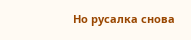Но русалка снова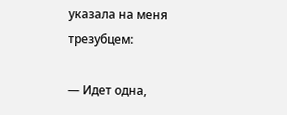указала на меня трезубцем:

— Идет одна,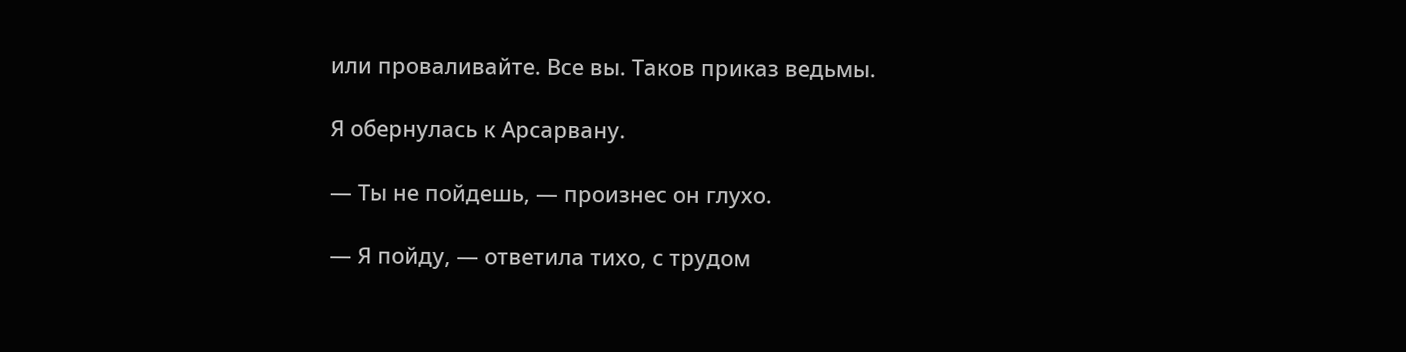или проваливайте. Все вы. Таков приказ ведьмы.

Я обернулась к Арсарвану.

— Ты не пойдешь, — произнес он глухо.

— Я пойду, — ответила тихо, с трудом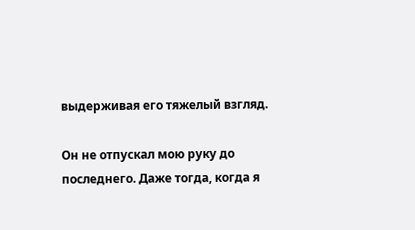выдерживая его тяжелый взгляд.

Он не отпускал мою руку до последнего. Даже тогда, когда я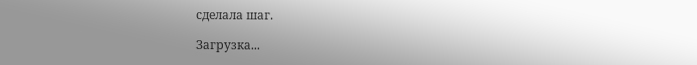сделала шаг.

Загрузка...